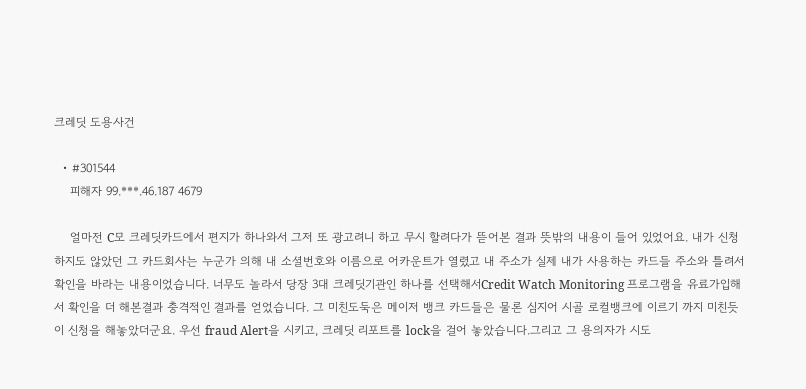크레딧 도용사건

  • #301544
    피해자 99.***.46.187 4679

    얼마전 C모 크레딧카드에서 편지가 하나와서 그저 또 광고려니 하고 무시 할려다가 뜯어본 결과 뜻밖의 내용이 들어 있었어요. 내가 신청하지도 않았던 그 카드회사는 누군가 의해 내 소셜번호와 이름으로 어카운트가 열렸고 내 주소가 실제 내가 사용하는 카드들 주소와 틀려서 확인을 바라는 내용이었습니다. 너무도 놀라서 당장 3대 크레딧기관인 하나를 선택해서Credit Watch Monitoring 프로그램을 유료가입해서 확인을 더 해본결과 충격적인 결과를 얻었습니다. 그 미친도둑은 메이저 뱅크 카드들은 물론 심지어 시골 로컬뱅크에 이르기 까지 미친듯이 신청을 해놓았더군요. 우선 fraud Alert을 시키고, 크레딧 리포트를 lock을 걸어 놓았습니다.그리고 그 용의자가 시도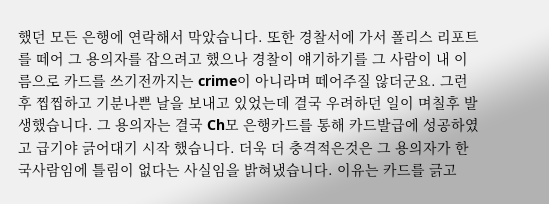했던 모든 은행에 연락해서 막았습니다. 또한 경찰서에 가서 폴리스 리포트를 떼어 그 용의자를 잡으려고 했으나 경찰이 얘기하기를 그 사람이 내 이름으로 카드를 쓰기전까지는 crime이 아니라며 떼어주질 않더군요. 그런후 찝찝하고 기분나쁜 날을 보내고 있었는데 결국 우려하던 일이 며칠후 발생했습니다. 그 용의자는 결국 Ch모 은행카드를 통해 카드발급에 성공하였고 급기야 긁어대기 시작 했습니다. 더욱 더 충격적은것은 그 용의자가 한국사람임에 틀림이 없다는 사실임을 밝혀냈습니다. 이유는 카드를 긁고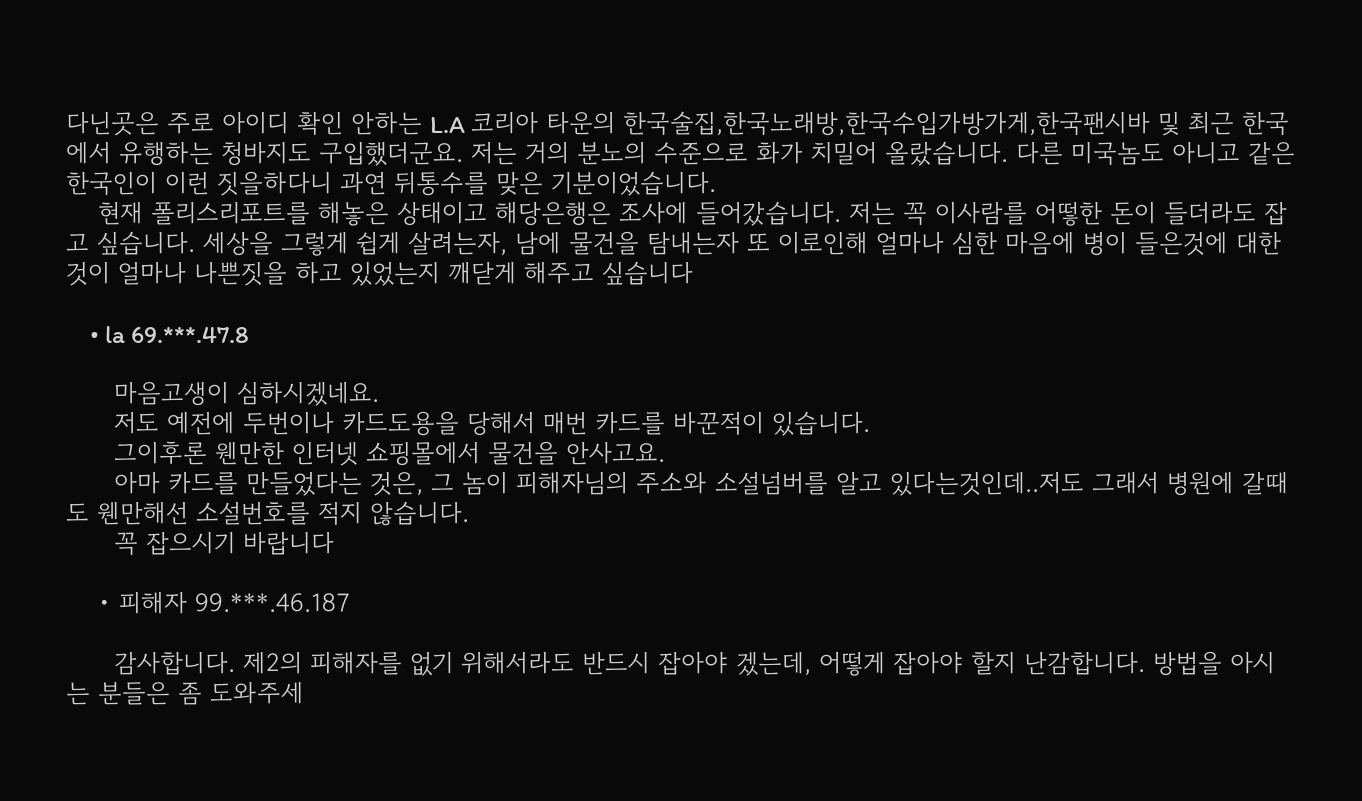다닌곳은 주로 아이디 확인 안하는 L.A 코리아 타운의 한국술집,한국노래방,한국수입가방가게,한국팬시바 및 최근 한국에서 유행하는 청바지도 구입했더군요. 저는 거의 분노의 수준으로 화가 치밀어 올랐습니다. 다른 미국놈도 아니고 같은 한국인이 이런 짓을하다니 과연 뒤통수를 맞은 기분이었습니다.
    현재 폴리스리포트를 해놓은 상태이고 해당은행은 조사에 들어갔습니다. 저는 꼭 이사람를 어떻한 돈이 들더라도 잡고 싶습니다. 세상을 그렇게 쉽게 살려는자, 남에 물건을 탐내는자 또 이로인해 얼마나 심한 마음에 병이 들은것에 대한 것이 얼마나 나쁜짓을 하고 있었는지 깨닫게 해주고 싶습니다

    • la 69.***.47.8

      마음고생이 심하시겠네요.
      저도 예전에 두번이나 카드도용을 당해서 매번 카드를 바꾼적이 있습니다.
      그이후론 웬만한 인터넷 쇼핑몰에서 물건을 안사고요.
      아마 카드를 만들었다는 것은, 그 놈이 피해자님의 주소와 소설넘버를 알고 있다는것인데..저도 그래서 병원에 갈때도 웬만해선 소설번호를 적지 않습니다.
      꼭 잡으시기 바랍니다

    • 피해자 99.***.46.187

      감사합니다. 제2의 피해자를 없기 위해서라도 반드시 잡아야 겠는데, 어떻게 잡아야 할지 난감합니다. 방법을 아시는 분들은 좀 도와주세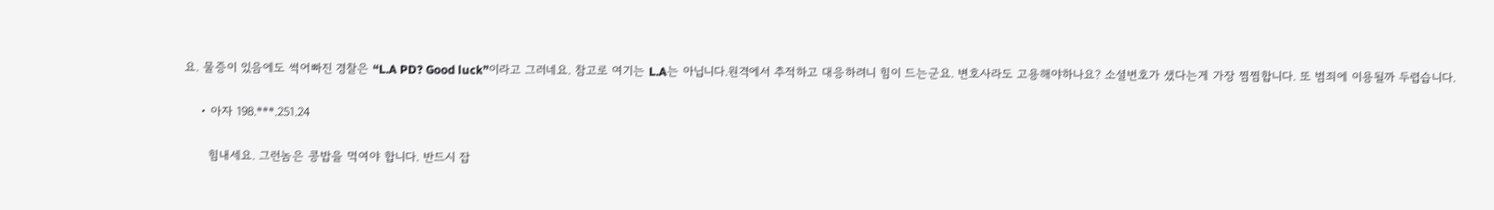요. 물증이 있음에도 썩어빠진 경찰은 “L.A PD? Good luck”이라고 그러네요. 참고로 여기는 L.A는 아닙니다.원격에서 추적하고 대응하려니 힘이 드는군요. 변호사라도 고용해야하나요? 소셜번호가 샜다는게 가장 찜찜합니다. 또 범죄에 이용될까 두렵습니다.

    • 아자 198.***.251.24

      힘내세요. 그런놈은 콩밥을 먹여야 합니다. 반드시 잡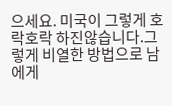으세요. 미국이 그렇게 호락호락 하진않습니다.그렇게 비열한 방법으로 남에게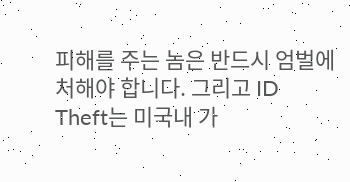피해를 주는 놈은 반드시 엄벌에 처해야 합니다. 그리고 ID Theft는 미국내 가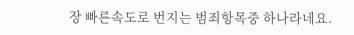장 빠른속도로 번지는 범죄항목중 하나라네요.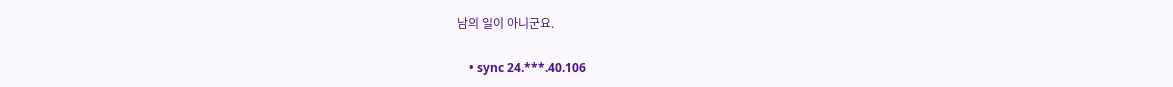남의 일이 아니군요.

    • sync 24.***.40.106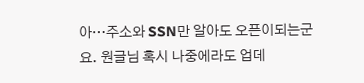아…주소와 SSN만 알아도 오픈이되는군요. 원글님 혹시 나중에라도 업데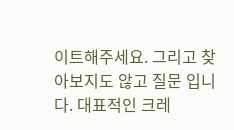이트해주세요. 그리고 찾아보지도 않고 질문 입니다. 대표적인 크레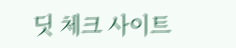딧 체크 사이트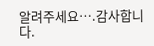알려주세요….감사합니다.